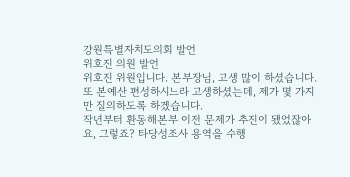강원특별자치도의회 발언
위호진 의원 발언
위호진 위원입니다. 본부장님, 고생 많이 하셨습니다. 또 본예산 편성하시느라 고생하셨는데, 제가 몇 가지만 질의하도록 하겠습니다.
작년부터 환동해본부 이전 문제가 추진이 됐었잖아요, 그렇죠? 타당성조사 용역을 수행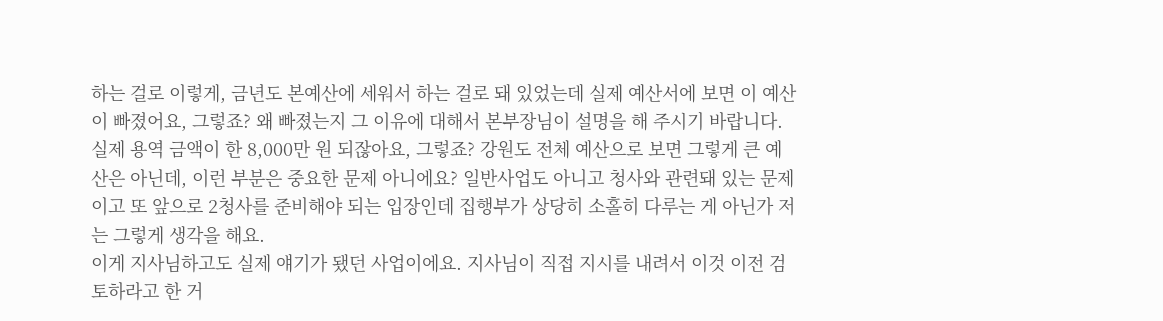하는 걸로 이렇게, 금년도 본예산에 세워서 하는 걸로 돼 있었는데 실제 예산서에 보면 이 예산이 빠졌어요, 그렇죠? 왜 빠졌는지 그 이유에 대해서 본부장님이 설명을 해 주시기 바랍니다.
실제 용역 금액이 한 8,000만 원 되잖아요, 그렇죠? 강원도 전체 예산으로 보면 그렇게 큰 예산은 아닌데, 이런 부분은 중요한 문제 아니에요? 일반사업도 아니고 청사와 관련돼 있는 문제이고 또 앞으로 2청사를 준비해야 되는 입장인데 집행부가 상당히 소홀히 다루는 게 아닌가 저는 그렇게 생각을 해요.
이게 지사님하고도 실제 얘기가 됐던 사업이에요. 지사님이 직접 지시를 내려서 이것 이전 검토하라고 한 거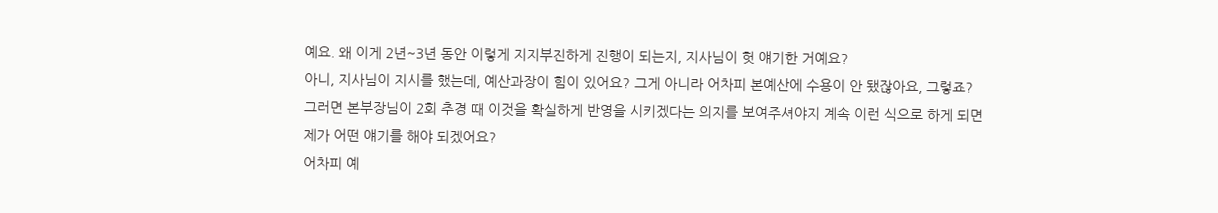예요. 왜 이게 2년~3년 동안 이렇게 지지부진하게 진행이 되는지, 지사님이 헛 얘기한 거예요?
아니, 지사님이 지시를 했는데, 예산과장이 힘이 있어요? 그게 아니라 어차피 본예산에 수용이 안 됐잖아요, 그렇죠? 그러면 본부장님이 2회 추경 때 이것을 확실하게 반영을 시키겠다는 의지를 보여주셔야지 계속 이런 식으로 하게 되면 제가 어떤 얘기를 해야 되겠어요?
어차피 예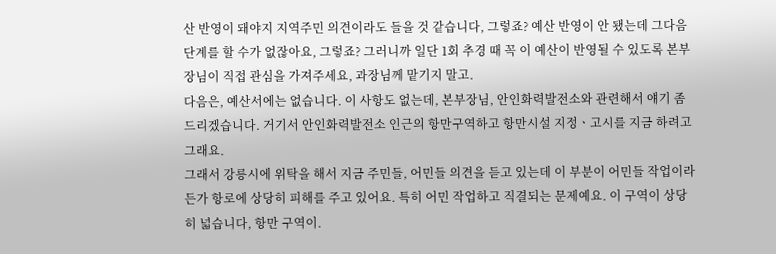산 반영이 돼야지 지역주민 의견이라도 들을 것 같습니다, 그렇죠? 예산 반영이 안 됐는데 그다음 단계를 할 수가 없잖아요, 그렇죠? 그러니까 일단 1회 추경 때 꼭 이 예산이 반영될 수 있도록 본부장님이 직접 관심을 가져주세요, 과장님께 맡기지 말고.
다음은, 예산서에는 없습니다. 이 사항도 없는데, 본부장님, 안인화력발전소와 관련해서 얘기 좀 드리겠습니다. 거기서 안인화력발전소 인근의 항만구역하고 항만시설 지정ㆍ고시를 지금 하려고 그래요.
그래서 강릉시에 위탁을 해서 지금 주민들, 어민들 의견을 듣고 있는데 이 부분이 어민들 작업이라든가 항로에 상당히 피해를 주고 있어요. 특히 어민 작업하고 직결되는 문제예요. 이 구역이 상당히 넓습니다, 항만 구역이.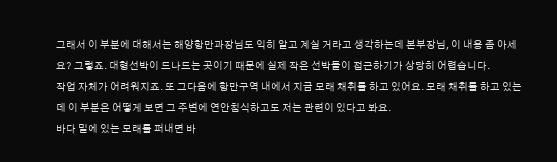그래서 이 부분에 대해서는 해양항만과장님도 익히 알고 계실 거라고 생각하는데 본부장님, 이 내용 좀 아세요? 그렇죠. 대형선박이 드나드는 곳이기 때문에 실제 작은 선박들이 접근하기가 상당히 어렵습니다.
작업 자체가 어려워지죠. 또 그다음에 항만구역 내에서 지금 모래 채취를 하고 있어요. 모래 채취를 하고 있는데 이 부분은 어떻게 보면 그 주변에 연안침식하고도 저는 관련이 있다고 봐요.
바다 밑에 있는 모래를 퍼내면 바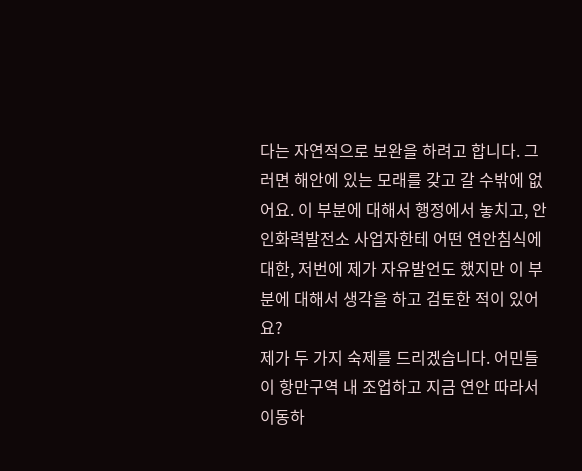다는 자연적으로 보완을 하려고 합니다. 그러면 해안에 있는 모래를 갖고 갈 수밖에 없어요. 이 부분에 대해서 행정에서 놓치고, 안인화력발전소 사업자한테 어떤 연안침식에 대한, 저번에 제가 자유발언도 했지만 이 부분에 대해서 생각을 하고 검토한 적이 있어요?
제가 두 가지 숙제를 드리겠습니다. 어민들이 항만구역 내 조업하고 지금 연안 따라서 이동하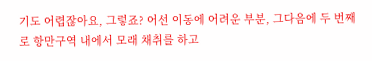기도 어렵잖아요, 그렇죠? 어선 이동에 어려운 부분, 그다음에 두 번째로 항만구역 내에서 모래 채취를 하고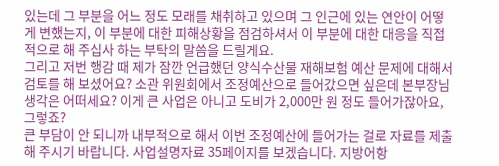있는데 그 부분을 어느 정도 모래를 채취하고 있으며 그 인근에 있는 연안이 어떻게 변했는지, 이 부분에 대한 피해상황을 점검하셔서 이 부분에 대한 대응을 직접적으로 해 주십사 하는 부탁의 말씀을 드릴게요.
그리고 저번 행감 때 제가 잠깐 언급했던 양식수산물 재해보험 예산 문제에 대해서 검토를 해 보셨어요? 소관 위원회에서 조정예산으로 들어갔으면 싶은데 본부장님 생각은 어떠세요? 이게 큰 사업은 아니고 도비가 2,000만 원 정도 들어가잖아요, 그렇죠?
큰 부담이 안 되니까 내부적으로 해서 이번 조정예산에 들어가는 걸로 자료를 제출해 주시기 바랍니다. 사업설명자료 35페이지를 보겠습니다. 지방어항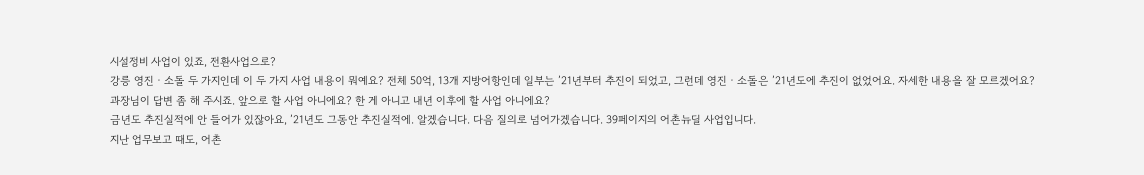시설정비 사업이 있죠, 전환사업으로?
강릉 영진ㆍ소돌 두 가지인데 이 두 가지 사업 내용이 뭐예요? 전체 50억, 13개 지방어항인데 일부는 ’21년부터 추진이 되었고, 그런데 영진ㆍ소돌은 ’21년도에 추진이 없었어요. 자세한 내용을 잘 모르겠어요?
과장님이 답변 좀 해 주시죠. 앞으로 할 사업 아니에요? 한 게 아니고 내년 이후에 할 사업 아니에요?
금년도 추진실적에 안 들어가 있잖아요, ’21년도 그동안 추진실적에. 알겠습니다. 다음 질의로 넘어가겠습니다. 39페이지의 어촌뉴딜 사업입니다.
지난 업무보고 때도, 어촌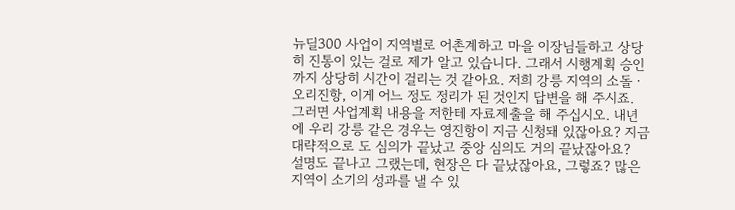뉴딜300 사업이 지역별로 어촌계하고 마을 이장님들하고 상당히 진통이 있는 걸로 제가 알고 있습니다. 그래서 시행계획 승인까지 상당히 시간이 걸리는 것 같아요. 저희 강릉 지역의 소돌ㆍ오리진항, 이게 어느 정도 정리가 된 것인지 답변을 해 주시죠.
그러면 사업계획 내용을 저한테 자료제출을 해 주십시오. 내년에 우리 강릉 같은 경우는 영진항이 지금 신청돼 있잖아요? 지금 대략적으로 도 심의가 끝났고 중앙 심의도 거의 끝났잖아요?
설명도 끝나고 그랬는데, 현장은 다 끝났잖아요, 그렇죠? 많은 지역이 소기의 성과를 낼 수 있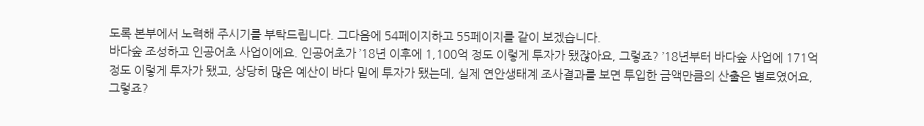도록 본부에서 노력해 주시기를 부탁드립니다. 그다음에 54페이지하고 55페이지를 같이 보겠습니다.
바다숲 조성하고 인공어초 사업이에요. 인공어초가 ’18년 이후에 1,100억 정도 이렇게 투자가 됐잖아요, 그렇죠? ’18년부터 바다숲 사업에 171억 정도 이렇게 투자가 됐고, 상당히 많은 예산이 바다 밑에 투자가 됐는데, 실제 연안생태계 조사결과를 보면 투입한 금액만큼의 산출은 별로였어요, 그렇죠?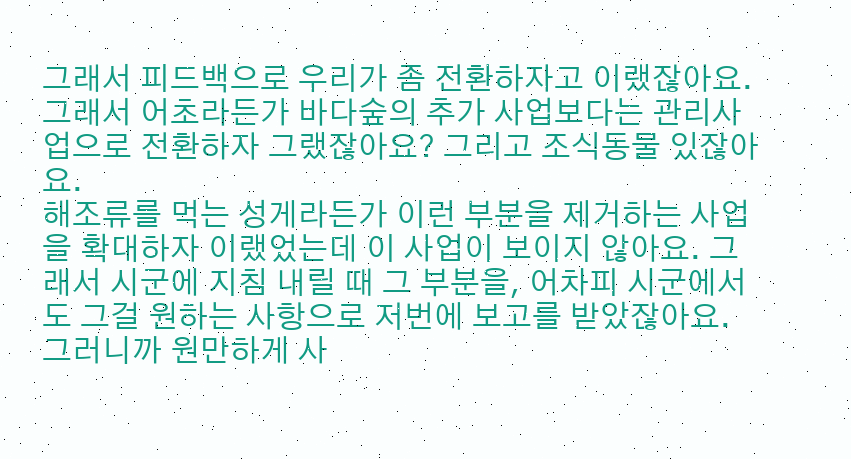그래서 피드백으로 우리가 좀 전환하자고 이랬잖아요. 그래서 어초라든가 바다숲의 추가 사업보다는 관리사업으로 전환하자 그랬잖아요? 그리고 조식동물 있잖아요.
해조류를 먹는 성게라든가 이런 부분을 제거하는 사업을 확대하자 이랬었는데 이 사업이 보이지 않아요. 그래서 시군에 지침 내릴 때 그 부분을, 어차피 시군에서도 그걸 원하는 사항으로 저번에 보고를 받았잖아요. 그러니까 원만하게 사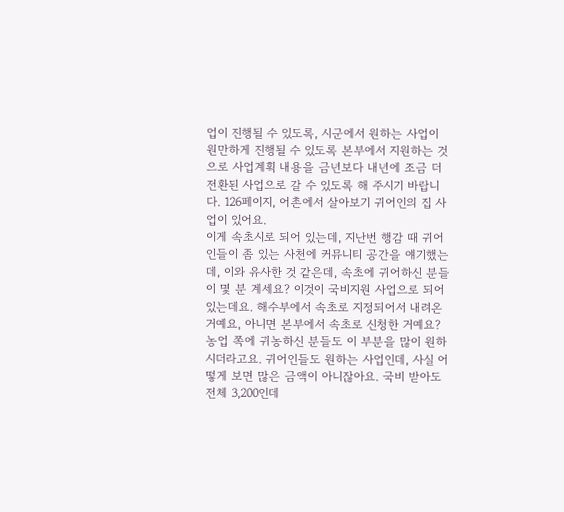업이 진행될 수 있도록, 시군에서 원하는 사업이 원만하게 진행될 수 있도록 본부에서 지원하는 것으로 사업계획 내용을 금년보다 내년에 조금 더 전환된 사업으로 갈 수 있도록 해 주시기 바랍니다. 126페이지, 어촌에서 살아보기 귀어인의 집 사업이 있어요.
이게 속초시로 되어 있는데, 지난번 행감 때 귀어인들이 좀 있는 사천에 커뮤니티 공간을 얘기했는데, 이와 유사한 것 같은데, 속초에 귀어하신 분들이 몇 분 계세요? 이것이 국비지원 사업으로 되어 있는데요. 해수부에서 속초로 지정되어서 내려온 거예요, 아니면 본부에서 속초로 신청한 거예요?
농업 쪽에 귀농하신 분들도 이 부분을 많이 원하시더라고요. 귀어인들도 원하는 사업인데, 사실 어떻게 보면 많은 금액이 아니잖아요. 국비 받아도 전체 3,200인데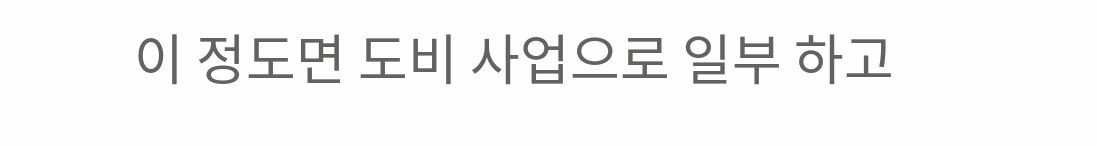이 정도면 도비 사업으로 일부 하고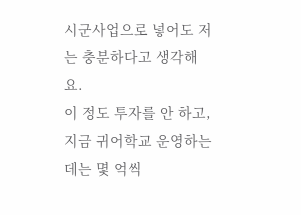시군사업으로 넣어도 저는 충분하다고 생각해요.
이 정도 투자를 안 하고, 지금 귀어학교 운영하는 데는 몇 억씩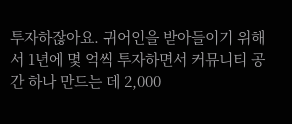투자하잖아요. 귀어인을 받아들이기 위해서 1년에 몇 억씩 투자하면서 커뮤니티 공간 하나 만드는 데 2,000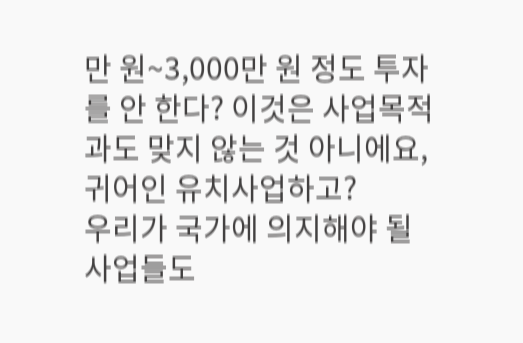만 원~3,000만 원 정도 투자를 안 한다? 이것은 사업목적과도 맞지 않는 것 아니에요, 귀어인 유치사업하고?
우리가 국가에 의지해야 될 사업들도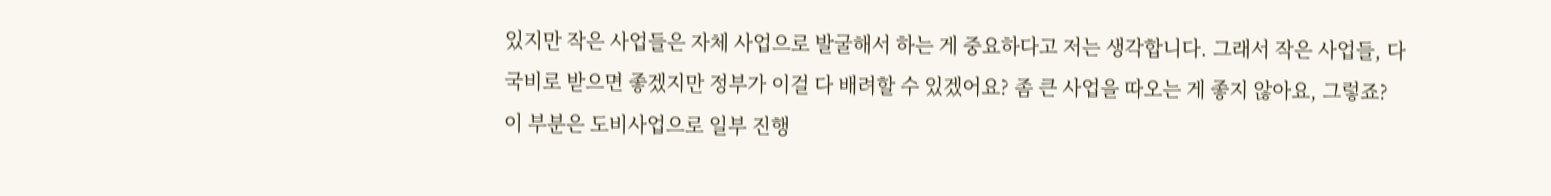있지만 작은 사업들은 자체 사업으로 발굴해서 하는 게 중요하다고 저는 생각합니다. 그래서 작은 사업들, 다 국비로 받으면 좋겠지만 정부가 이걸 다 배려할 수 있겠어요? 좀 큰 사업을 따오는 게 좋지 않아요, 그렇죠?
이 부분은 도비사업으로 일부 진행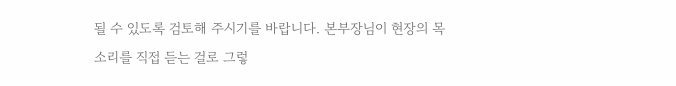될 수 있도록 검토해 주시기를 바랍니다. 본부장님이 현장의 목소리를 직접 듣는 걸로 그렇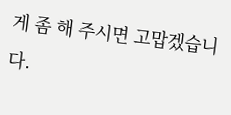게 좀 해 주시면 고맙겠습니다.